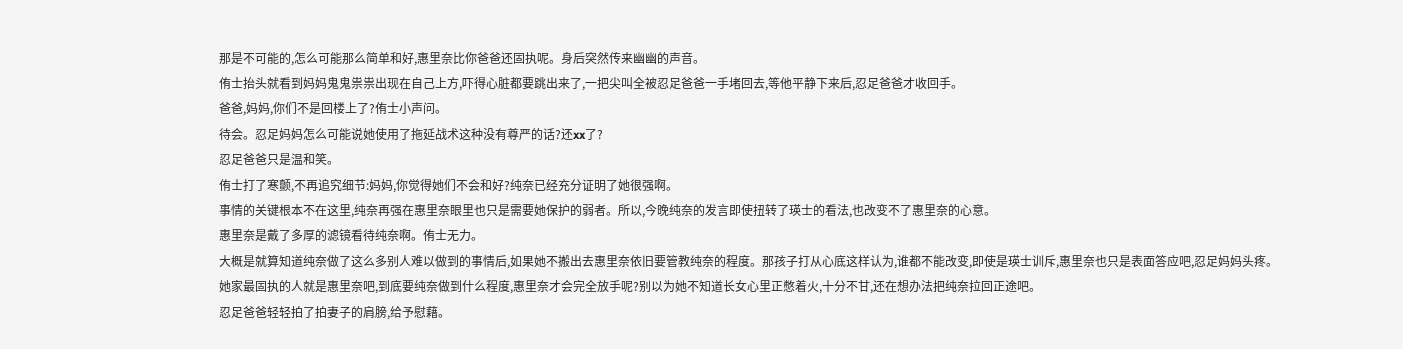那是不可能的,怎么可能那么简单和好,惠里奈比你爸爸还固执呢。身后突然传来幽幽的声音。
侑士抬头就看到妈妈鬼鬼祟祟出现在自己上方,吓得心脏都要跳出来了,一把尖叫全被忍足爸爸一手堵回去,等他平静下来后,忍足爸爸才收回手。
爸爸,妈妈,你们不是回楼上了?侑士小声问。
待会。忍足妈妈怎么可能说她使用了拖延战术这种没有尊严的话?还xx了?
忍足爸爸只是温和笑。
侑士打了寒颤,不再追究细节:妈妈,你觉得她们不会和好?纯奈已经充分证明了她很强啊。
事情的关键根本不在这里,纯奈再强在惠里奈眼里也只是需要她保护的弱者。所以,今晚纯奈的发言即使扭转了瑛士的看法,也改变不了惠里奈的心意。
惠里奈是戴了多厚的滤镜看待纯奈啊。侑士无力。
大概是就算知道纯奈做了这么多别人难以做到的事情后,如果她不搬出去惠里奈依旧要管教纯奈的程度。那孩子打从心底这样认为,谁都不能改变,即使是瑛士训斥,惠里奈也只是表面答应吧,忍足妈妈头疼。
她家最固执的人就是惠里奈吧,到底要纯奈做到什么程度,惠里奈才会完全放手呢?别以为她不知道长女心里正憋着火,十分不甘,还在想办法把纯奈拉回正途吧。
忍足爸爸轻轻拍了拍妻子的肩膀,给予慰藉。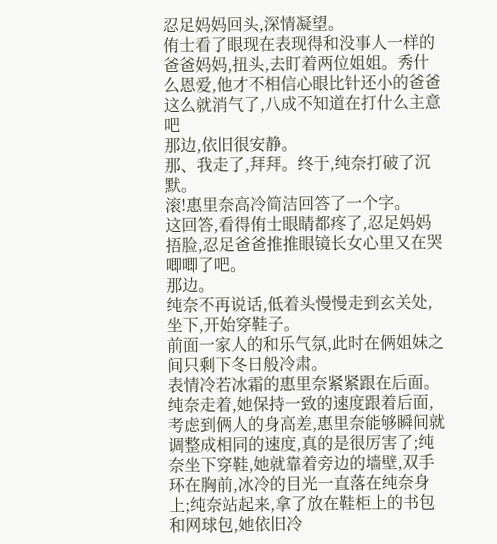忍足妈妈回头,深情凝望。
侑士看了眼现在表现得和没事人一样的爸爸妈妈,扭头,去盯着两位姐姐。秀什么恩爱,他才不相信心眼比针还小的爸爸这么就消气了,八成不知道在打什么主意吧
那边,依旧很安静。
那、我走了,拜拜。终于,纯奈打破了沉默。
滚!惠里奈高冷简洁回答了一个字。
这回答,看得侑士眼睛都疼了,忍足妈妈捂脸,忍足爸爸推推眼镜长女心里又在哭唧唧了吧。
那边。
纯奈不再说话,低着头慢慢走到玄关处,坐下,开始穿鞋子。
前面一家人的和乐气氛,此时在俩姐妹之间只剩下冬日般冷肃。
表情冷若冰霜的惠里奈紧紧跟在后面。纯奈走着,她保持一致的速度跟着后面,考虑到俩人的身高差,惠里奈能够瞬间就调整成相同的速度,真的是很厉害了;纯奈坐下穿鞋,她就靠着旁边的墙壁,双手环在胸前,冰冷的目光一直落在纯奈身上;纯奈站起来,拿了放在鞋柜上的书包和网球包,她依旧冷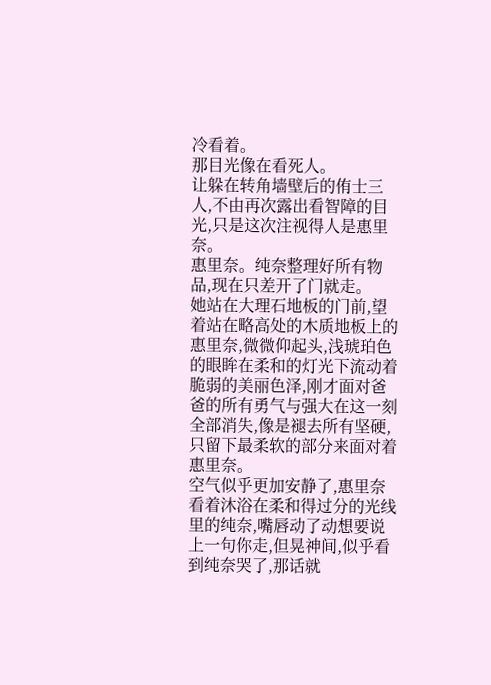冷看着。
那目光像在看死人。
让躲在转角墙壁后的侑士三人,不由再次露出看智障的目光,只是这次注视得人是惠里奈。
惠里奈。纯奈整理好所有物品,现在只差开了门就走。
她站在大理石地板的门前,望着站在略高处的木质地板上的惠里奈,微微仰起头,浅琥珀色的眼眸在柔和的灯光下流动着脆弱的美丽色泽,刚才面对爸爸的所有勇气与强大在这一刻全部消失,像是褪去所有坚硬,只留下最柔软的部分来面对着惠里奈。
空气似乎更加安静了,惠里奈看着沐浴在柔和得过分的光线里的纯奈,嘴唇动了动想要说上一句你走,但晃神间,似乎看到纯奈哭了,那话就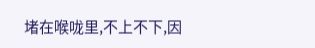堵在喉咙里,不上不下,因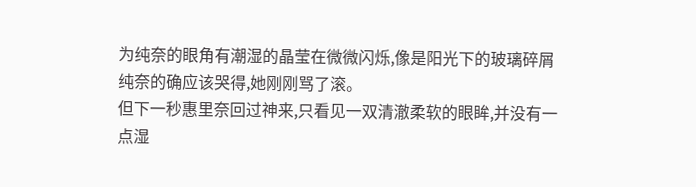为纯奈的眼角有潮湿的晶莹在微微闪烁,像是阳光下的玻璃碎屑纯奈的确应该哭得,她刚刚骂了滚。
但下一秒惠里奈回过神来,只看见一双清澈柔软的眼眸,并没有一点湿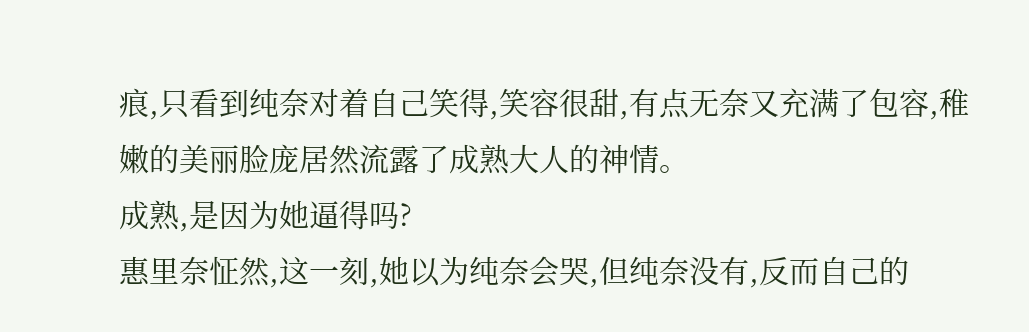痕,只看到纯奈对着自己笑得,笑容很甜,有点无奈又充满了包容,稚嫩的美丽脸庞居然流露了成熟大人的神情。
成熟,是因为她逼得吗?
惠里奈怔然,这一刻,她以为纯奈会哭,但纯奈没有,反而自己的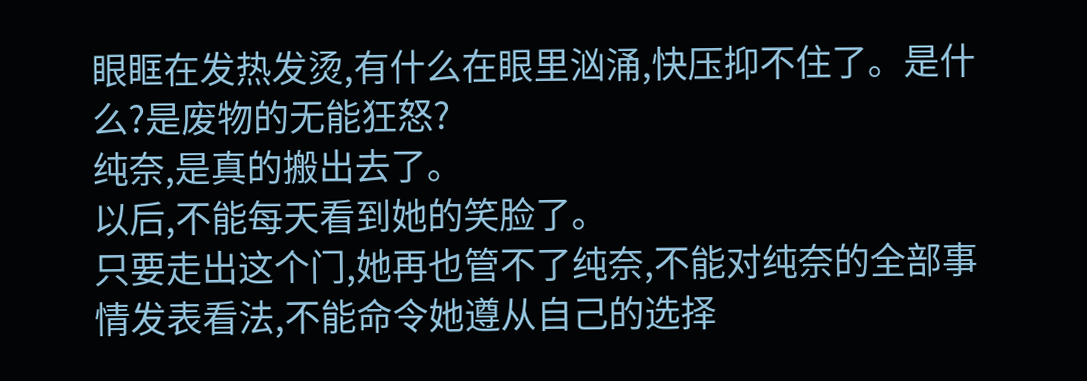眼眶在发热发烫,有什么在眼里汹涌,快压抑不住了。是什么?是废物的无能狂怒?
纯奈,是真的搬出去了。
以后,不能每天看到她的笑脸了。
只要走出这个门,她再也管不了纯奈,不能对纯奈的全部事情发表看法,不能命令她遵从自己的选择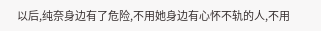以后,纯奈身边有了危险,不用她身边有心怀不轨的人,不用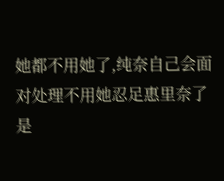她都不用她了,纯奈自己会面对处理不用她忍足惠里奈了
是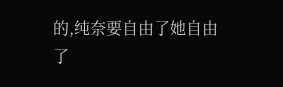的,纯奈要自由了她自由了